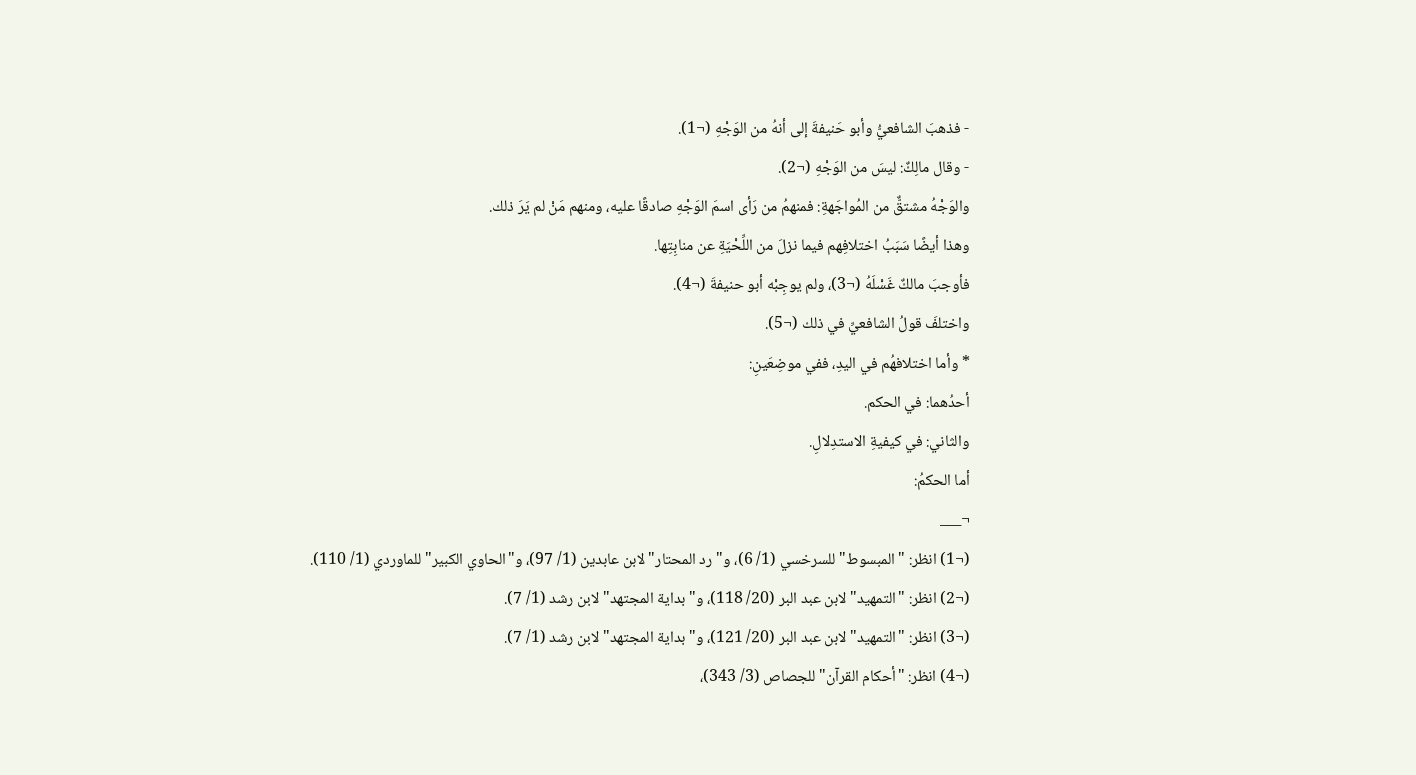- فذهبَ الشافعيُّ وأبو حَنيفةَ إلى أنهُ من الوَجْهِ (¬1).
- وقال مالِكٌ: ليسَ من الوَجْهِ (¬2).
والوَجْهُ مشتقٌّ من المُواجَهةِ: فمنهمُ من رَأى اسمَ الوَجْهِ صادقًا عليه، ومنهم مَنْ لم يَرَ ذلك.
وهذا أيضًا سَبَبُ اختلافِهم فيما نزلَ من اللِّحْيَةِ عن منابِتِها.
فأوجبَ مالكٌ غَسْلَهُ (¬3)، ولم يوجِبْه أبو حنيفةَ (¬4).
واختلفَ قولُ الشافعيِّ في ذلك (¬5).
* وأما اختلافهُم في اليدِ، ففي موضِعَينِ:
أحدُهما: في الحكم.
والثاني: في كيفيةِ الاستدِلالِ.
أما الحكمُ:
¬___
(¬1) انظر: "المبسوط" للسرخسي (1/ 6)، و"رد المحتار" لابن عابدين (1/ 97)، و"الحاوي الكبير" للماوردي (1/ 110).
(¬2) انظر: "التمهيد" لابن عبد البر (20/ 118)، و"بداية المجتهد" لابن رشد (1/ 7).
(¬3) انظر: "التمهيد" لابن عبد البر (20/ 121)، و"بداية المجتهد" لابن رشد (1/ 7).
(¬4) انظر: "أحكام القرآن" للجصاص (3/ 343)،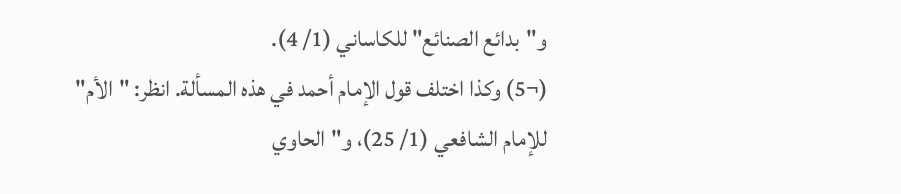و"بدائع الصنائع" للكاساني (1/ 4).
(¬5) وكذا اختلف قول الإمام أحمد في هذه المسألة. انظر: "الأم" للإمام الشافعي (1/ 25)، و"الحاوي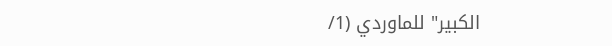الكبير" للماوردي (1/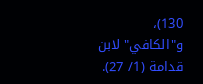130)، و"الكافي" لابن قدامة (1/ 27).